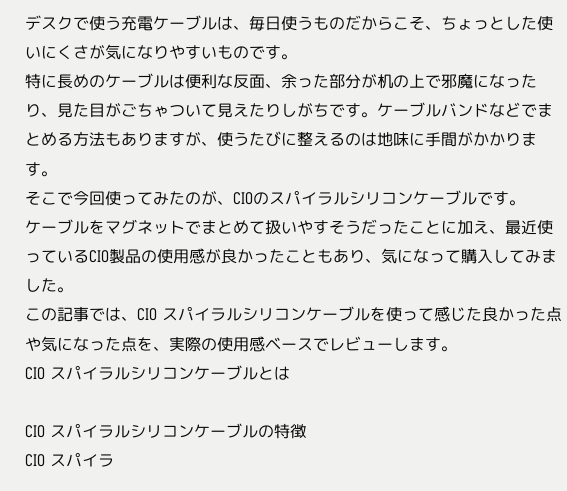デスクで使う充電ケーブルは、毎日使うものだからこそ、ちょっとした使いにくさが気になりやすいものです。
特に長めのケーブルは便利な反面、余った部分が机の上で邪魔になったり、見た目がごちゃついて見えたりしがちです。ケーブルバンドなどでまとめる方法もありますが、使うたびに整えるのは地味に手間がかかります。
そこで今回使ってみたのが、CIOのスパイラルシリコンケーブルです。
ケーブルをマグネットでまとめて扱いやすそうだったことに加え、最近使っているCIO製品の使用感が良かったこともあり、気になって購入してみました。
この記事では、CIO スパイラルシリコンケーブルを使って感じた良かった点や気になった点を、実際の使用感ベースでレビューします。
CIO スパイラルシリコンケーブルとは

CIO スパイラルシリコンケーブルの特徴
CIO スパイラ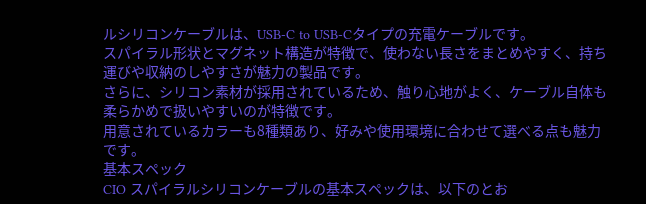ルシリコンケーブルは、USB-C to USB-Cタイプの充電ケーブルです。
スパイラル形状とマグネット構造が特徴で、使わない長さをまとめやすく、持ち運びや収納のしやすさが魅力の製品です。
さらに、シリコン素材が採用されているため、触り心地がよく、ケーブル自体も柔らかめで扱いやすいのが特徴です。
用意されているカラーも8種類あり、好みや使用環境に合わせて選べる点も魅力です。
基本スペック
CIO スパイラルシリコンケーブルの基本スペックは、以下のとお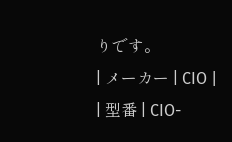りです。
| メーカー | CIO |
| 型番 | CIO-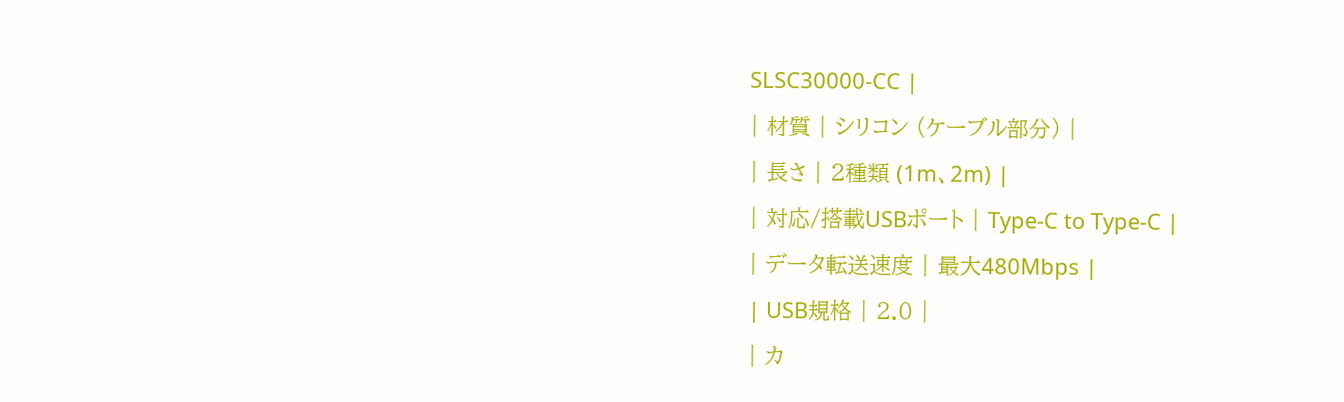SLSC30000-CC |
| 材質 | シリコン (ケーブル部分) |
| 長さ | 2種類 (1m、2m) |
| 対応/搭載USBポート | Type-C to Type-C |
| データ転送速度 | 最大480Mbps |
| USB規格 | 2.0 |
| カ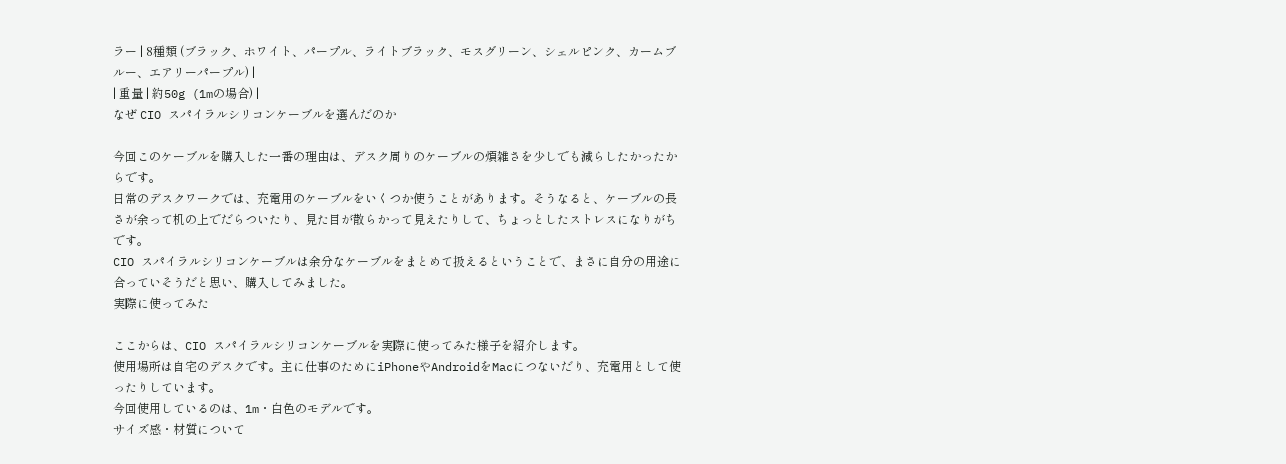ラー | 8種類 (ブラック、ホワイト、パープル、ライトブラック、モスグリーン、シェルピンク、カームブルー、エアリーパープル) |
| 重量 | 約50g (1mの場合) |
なぜ CIO スパイラルシリコンケーブルを選んだのか

今回このケーブルを購入した一番の理由は、デスク周りのケーブルの煩雑さを少しでも減らしたかったからです。
日常のデスクワークでは、充電用のケーブルをいくつか使うことがあります。そうなると、ケーブルの長さが余って机の上でだらついたり、見た目が散らかって見えたりして、ちょっとしたストレスになりがちです。
CIO スパイラルシリコンケーブルは余分なケーブルをまとめて扱えるということで、まさに自分の用途に合っていそうだと思い、購入してみました。
実際に使ってみた

ここからは、CIO スパイラルシリコンケーブルを実際に使ってみた様子を紹介します。
使用場所は自宅のデスクです。主に仕事のためにiPhoneやAndroidをMacにつないだり、充電用として使ったりしています。
今回使用しているのは、1m・白色のモデルです。
サイズ感・材質について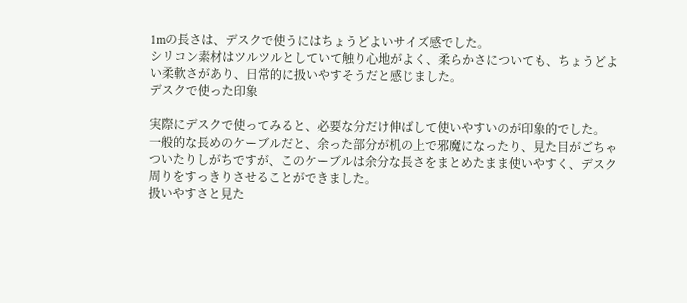1mの長さは、デスクで使うにはちょうどよいサイズ感でした。
シリコン素材はツルツルとしていて触り心地がよく、柔らかさについても、ちょうどよい柔軟さがあり、日常的に扱いやすそうだと感じました。
デスクで使った印象

実際にデスクで使ってみると、必要な分だけ伸ばして使いやすいのが印象的でした。
一般的な長めのケーブルだと、余った部分が机の上で邪魔になったり、見た目がごちゃついたりしがちですが、このケーブルは余分な長さをまとめたまま使いやすく、デスク周りをすっきりさせることができました。
扱いやすさと見た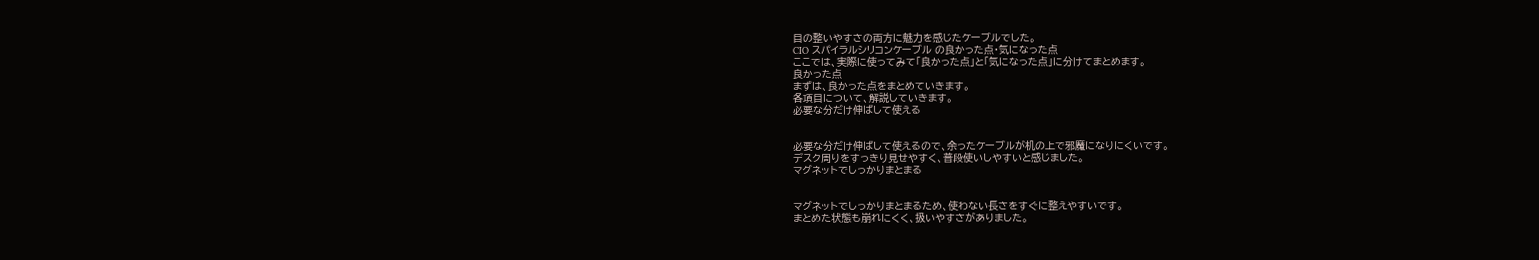目の整いやすさの両方に魅力を感じたケーブルでした。
CIO スパイラルシリコンケーブル の良かった点・気になった点
ここでは、実際に使ってみて「良かった点」と「気になった点」に分けてまとめます。
良かった点
まずは、良かった点をまとめていきます。
各項目について、解説していきます。
必要な分だけ伸ばして使える


必要な分だけ伸ばして使えるので、余ったケーブルが机の上で邪魔になりにくいです。
デスク周りをすっきり見せやすく、普段使いしやすいと感じました。
マグネットでしっかりまとまる


マグネットでしっかりまとまるため、使わない長さをすぐに整えやすいです。
まとめた状態も崩れにくく、扱いやすさがありました。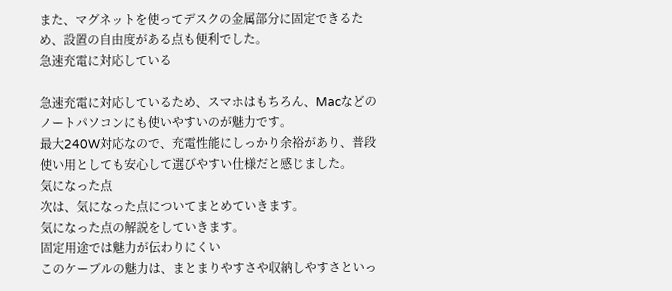また、マグネットを使ってデスクの金属部分に固定できるため、設置の自由度がある点も便利でした。
急速充電に対応している

急速充電に対応しているため、スマホはもちろん、Macなどのノートパソコンにも使いやすいのが魅力です。
最大240W対応なので、充電性能にしっかり余裕があり、普段使い用としても安心して選びやすい仕様だと感じました。
気になった点
次は、気になった点についてまとめていきます。
気になった点の解説をしていきます。
固定用途では魅力が伝わりにくい
このケーブルの魅力は、まとまりやすさや収納しやすさといっ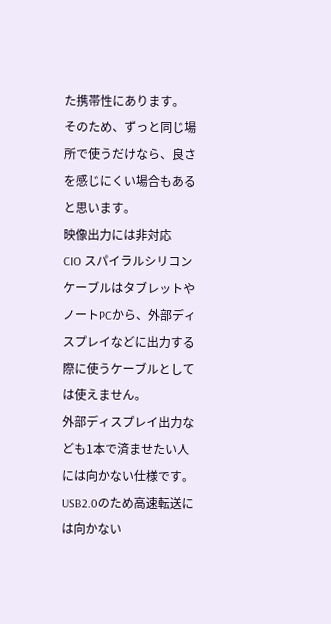た携帯性にあります。
そのため、ずっと同じ場所で使うだけなら、良さを感じにくい場合もあると思います。
映像出力には非対応
CIO スパイラルシリコンケーブルはタブレットやノートPCから、外部ディスプレイなどに出力する際に使うケーブルとしては使えません。
外部ディスプレイ出力なども1本で済ませたい人には向かない仕様です。
USB2.0のため高速転送には向かない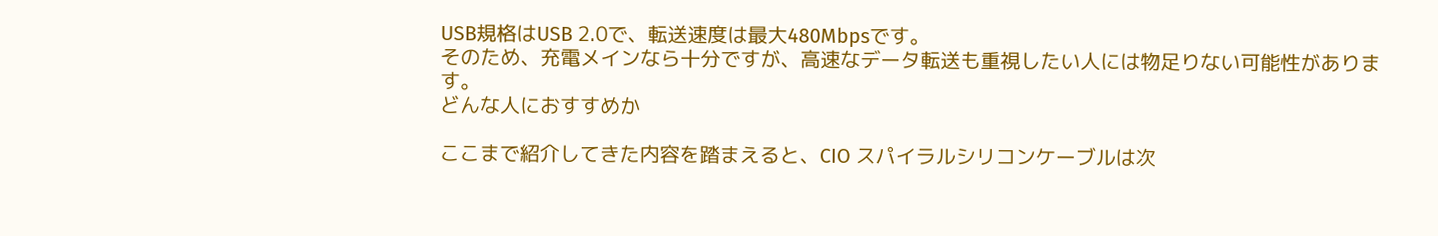USB規格はUSB 2.0で、転送速度は最大480Mbpsです。
そのため、充電メインなら十分ですが、高速なデータ転送も重視したい人には物足りない可能性があります。
どんな人におすすめか

ここまで紹介してきた内容を踏まえると、CIO スパイラルシリコンケーブルは次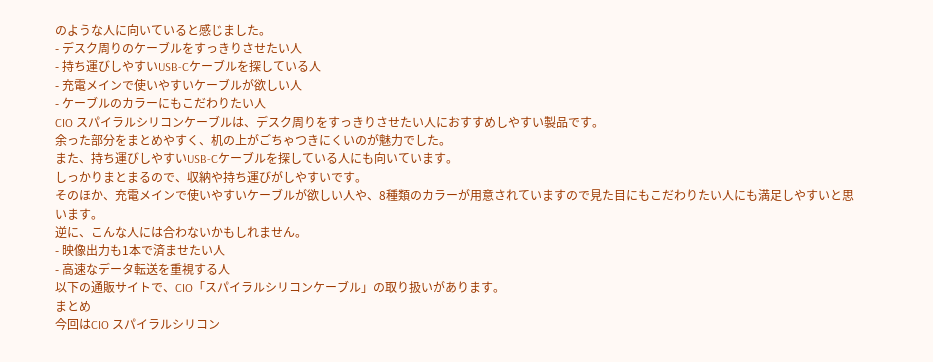のような人に向いていると感じました。
- デスク周りのケーブルをすっきりさせたい人
- 持ち運びしやすいUSB-Cケーブルを探している人
- 充電メインで使いやすいケーブルが欲しい人
- ケーブルのカラーにもこだわりたい人
CIO スパイラルシリコンケーブルは、デスク周りをすっきりさせたい人におすすめしやすい製品です。
余った部分をまとめやすく、机の上がごちゃつきにくいのが魅力でした。
また、持ち運びしやすいUSB-Cケーブルを探している人にも向いています。
しっかりまとまるので、収納や持ち運びがしやすいです。
そのほか、充電メインで使いやすいケーブルが欲しい人や、8種類のカラーが用意されていますので見た目にもこだわりたい人にも満足しやすいと思います。
逆に、こんな人には合わないかもしれません。
- 映像出力も1本で済ませたい人
- 高速なデータ転送を重視する人
以下の通販サイトで、CIO「スパイラルシリコンケーブル」の取り扱いがあります。
まとめ
今回はCIO スパイラルシリコン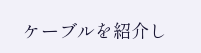ケーブルを紹介し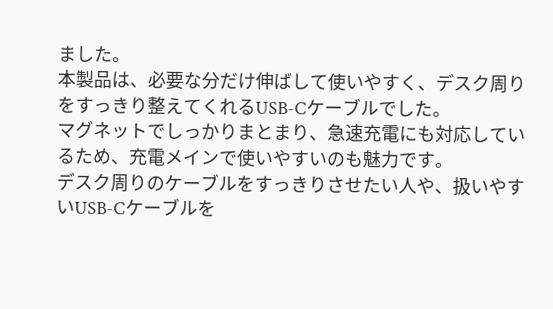ました。
本製品は、必要な分だけ伸ばして使いやすく、デスク周りをすっきり整えてくれるUSB-Cケーブルでした。
マグネットでしっかりまとまり、急速充電にも対応しているため、充電メインで使いやすいのも魅力です。
デスク周りのケーブルをすっきりさせたい人や、扱いやすいUSB-Cケーブルを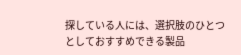探している人には、選択肢のひとつとしておすすめできる製品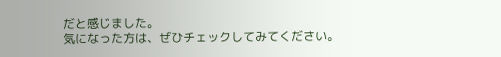だと感じました。
気になった方は、ぜひチェックしてみてください。